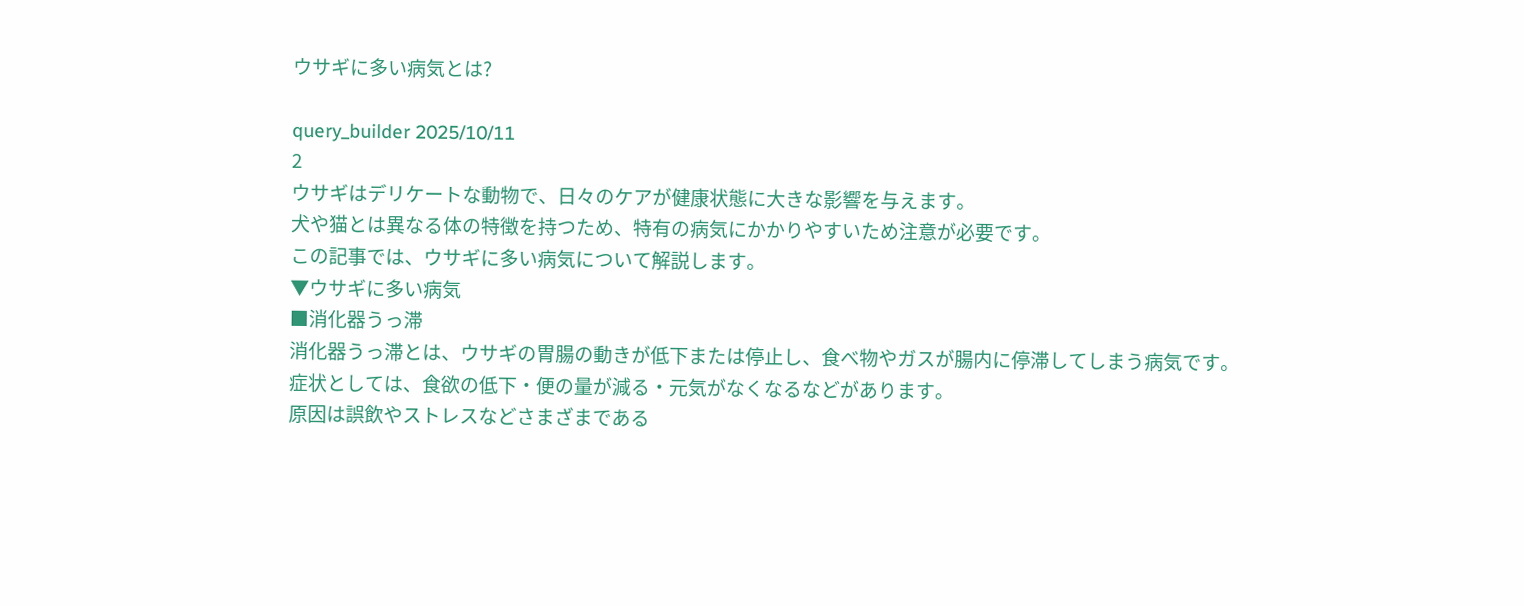ウサギに多い病気とは?

query_builder 2025/10/11
2
ウサギはデリケートな動物で、日々のケアが健康状態に大きな影響を与えます。
犬や猫とは異なる体の特徴を持つため、特有の病気にかかりやすいため注意が必要です。
この記事では、ウサギに多い病気について解説します。
▼ウサギに多い病気
■消化器うっ滞
消化器うっ滞とは、ウサギの胃腸の動きが低下または停止し、食べ物やガスが腸内に停滞してしまう病気です。
症状としては、食欲の低下・便の量が減る・元気がなくなるなどがあります。
原因は誤飲やストレスなどさまざまである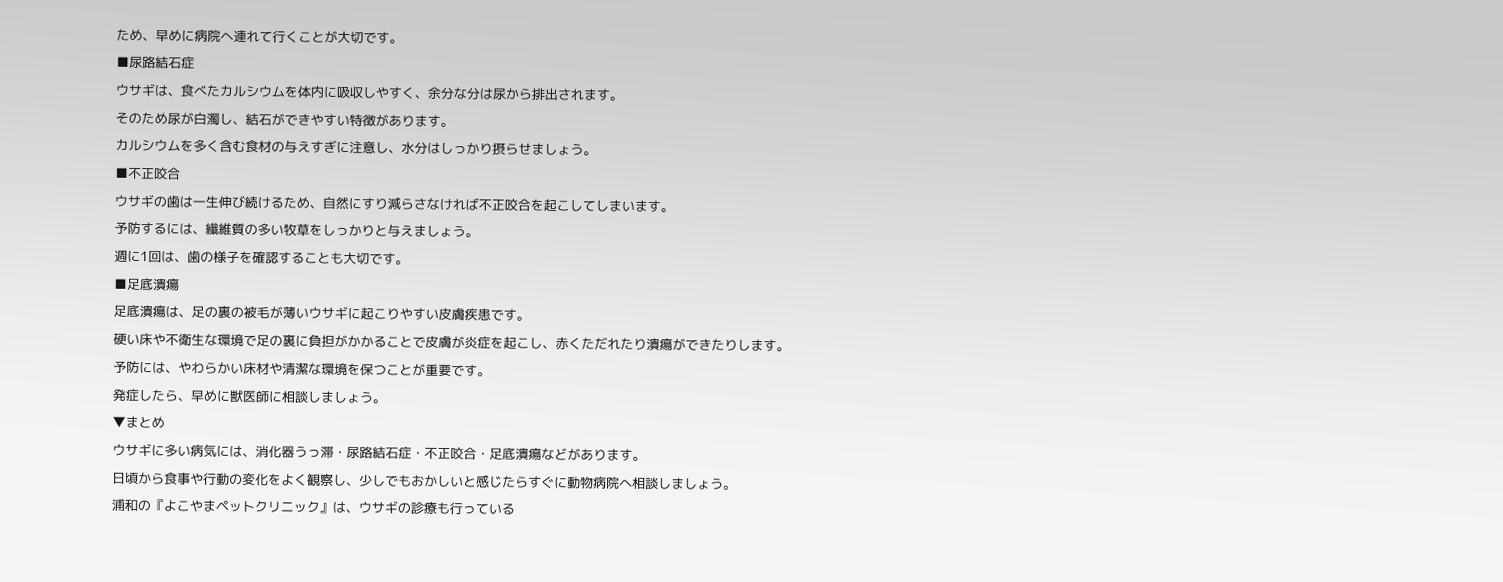ため、早めに病院へ連れて行くことが大切です。
■尿路結石症
ウサギは、食べたカルシウムを体内に吸収しやすく、余分な分は尿から排出されます。
そのため尿が白濁し、結石ができやすい特徴があります。
カルシウムを多く含む食材の与えすぎに注意し、水分はしっかり摂らせましょう。
■不正咬合
ウサギの歯は一生伸び続けるため、自然にすり減らさなければ不正咬合を起こしてしまいます。
予防するには、繊維質の多い牧草をしっかりと与えましょう。
週に1回は、歯の様子を確認することも大切です。
■足底潰瘍
足底潰瘍は、足の裏の被毛が薄いウサギに起こりやすい皮膚疾患です。
硬い床や不衛生な環境で足の裏に負担がかかることで皮膚が炎症を起こし、赤くただれたり潰瘍ができたりします。
予防には、やわらかい床材や清潔な環境を保つことが重要です。
発症したら、早めに獣医師に相談しましょう。
▼まとめ
ウサギに多い病気には、消化器うっ滞・尿路結石症・不正咬合・足底潰瘍などがあります。
日頃から食事や行動の変化をよく観察し、少しでもおかしいと感じたらすぐに動物病院へ相談しましょう。
浦和の『よこやまペットクリニック』は、ウサギの診療も行っている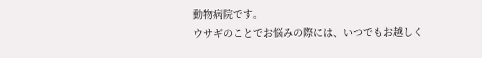動物病院です。
ウサギのことでお悩みの際には、いつでもお越しく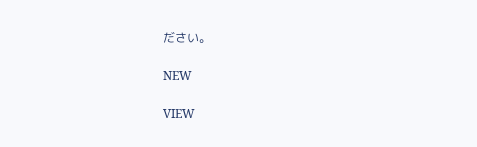ださい。

NEW

VIEW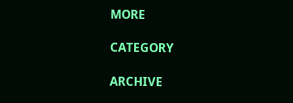MORE

CATEGORY

ARCHIVE